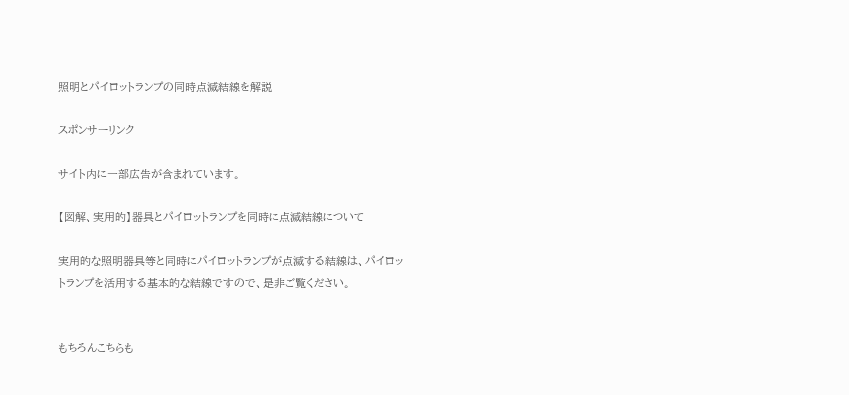照明とパイロットランプの同時点滅結線を解説

スポンサーリンク

サイト内に一部広告が含まれています。

【図解、実用的】器具とパイロットランプを同時に点滅結線について

実用的な照明器具等と同時にパイロットランプが点滅する結線は、パイロットランプを活用する基本的な結線ですので、是非ご覧ください。


もちろんこちらも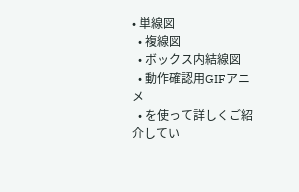• 単線図
  • 複線図
  • ボックス内結線図
  • 動作確認用GIFアニメ
  • を使って詳しくご紹介してい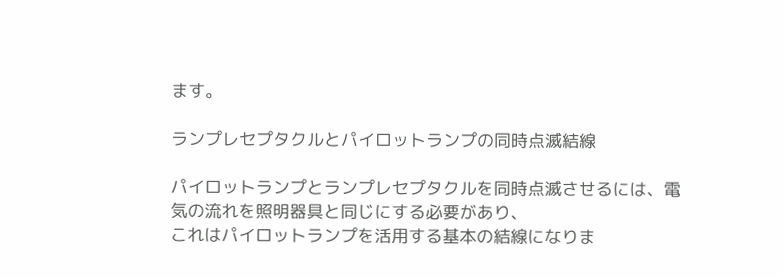ます。

ランプレセプタクルとパイロットランプの同時点滅結線

パイロットランプとランプレセプタクルを同時点滅させるには、電気の流れを照明器具と同じにする必要があり、
これはパイロットランプを活用する基本の結線になりま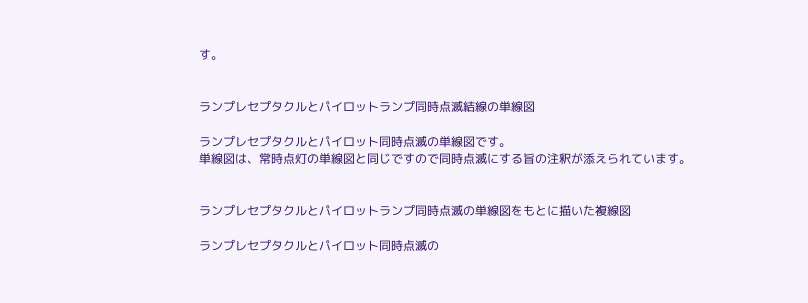す。


ランプレセプタクルとパイロットランプ同時点滅結線の単線図

ランプレセプタクルとパイロット同時点滅の単線図です。
単線図は、常時点灯の単線図と同じですので同時点滅にする旨の注釈が添えられています。


ランプレセプタクルとパイロットランプ同時点滅の単線図をもとに描いた複線図

ランプレセプタクルとパイロット同時点滅の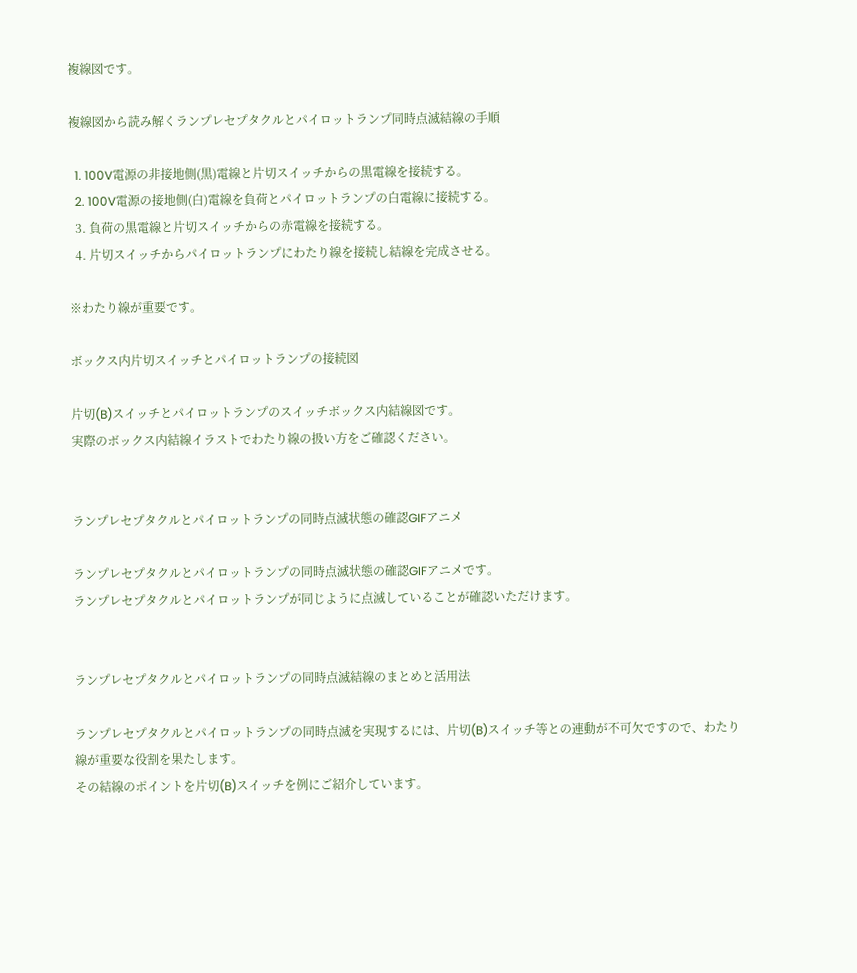複線図です。

複線図から読み解くランプレセプタクルとパイロットランプ同時点滅結線の手順

  1. 100V電源の非接地側(黒)電線と片切スイッチからの黒電線を接続する。
  2. 100V電源の接地側(白)電線を負荷とパイロットランプの白電線に接続する。
  3. 負荷の黒電線と片切スイッチからの赤電線を接続する。
  4. 片切スイッチからパイロットランプにわたり線を接続し結線を完成させる。

※わたり線が重要です。

ボックス内片切スイッチとパイロットランプの接続図

片切(B)スイッチとパイロットランプのスイッチボックス内結線図です。
実際のボックス内結線イラストでわたり線の扱い方をご確認ください。


ランプレセプタクルとパイロットランプの同時点滅状態の確認GIFアニメ

ランプレセプタクルとパイロットランプの同時点滅状態の確認GIFアニメです。
ランプレセプタクルとパイロットランプが同じように点滅していることが確認いただけます。


ランプレセプタクルとパイロットランプの同時点滅結線のまとめと活用法

ランプレセプタクルとパイロットランプの同時点滅を実現するには、片切(B)スイッチ等との連動が不可欠ですので、わたり線が重要な役割を果たします。
その結線のポイントを片切(B)スイッチを例にご紹介しています。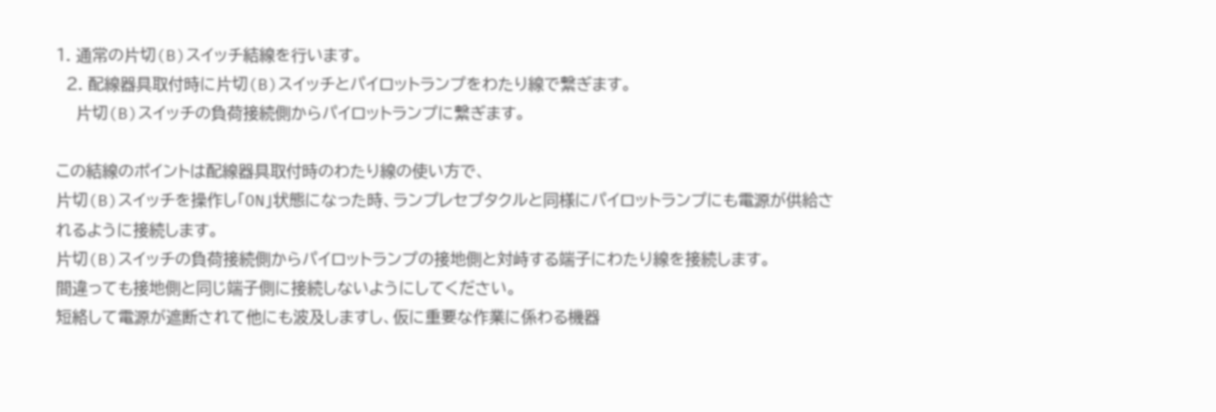1. 通常の片切(B)スイッチ結線を行います。
  2. 配線器具取付時に片切(B)スイッチとパイロットランプをわたり線で繋ぎます。
    片切(B)スイッチの負荷接続側からパイロットランプに繋ぎます。

この結線のポイントは配線器具取付時のわたり線の使い方で、
片切(B)スイッチを操作し「ON」状態になった時、ランプレセプタクルと同様にパイロットランプにも電源が供給されるように接続します。
片切(B)スイッチの負荷接続側からパイロットランプの接地側と対峙する端子にわたり線を接続します。
間違っても接地側と同じ端子側に接続しないようにしてください。
短絡して電源が遮断されて他にも波及しますし、仮に重要な作業に係わる機器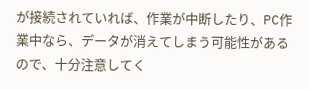が接続されていれば、作業が中断したり、PC作業中なら、データが消えてしまう可能性があるので、十分注意してく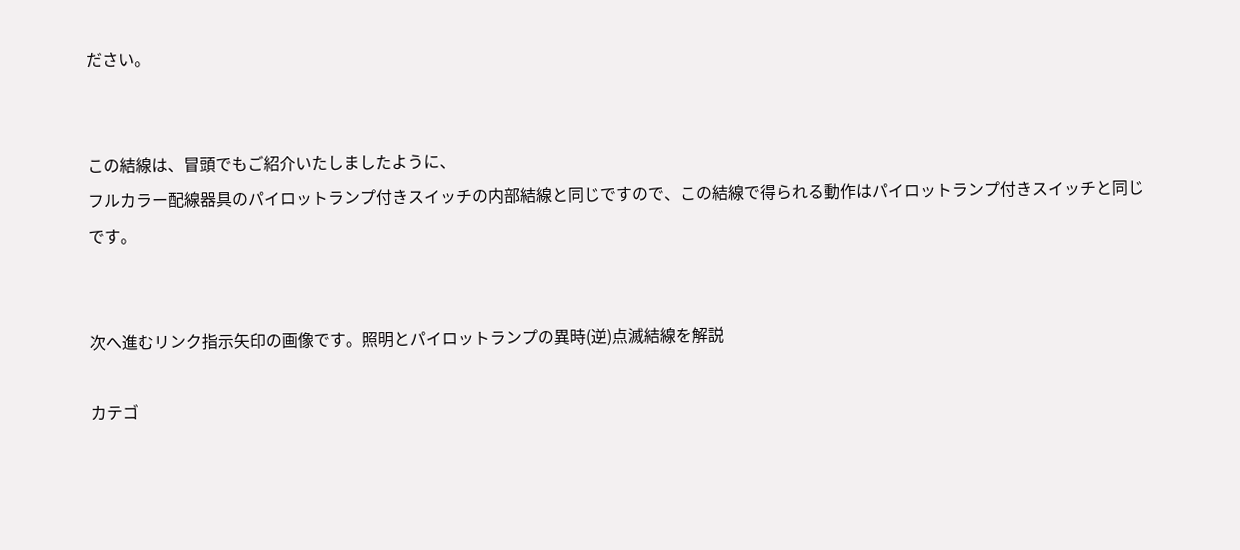ださい。


この結線は、冒頭でもご紹介いたしましたように、
フルカラー配線器具のパイロットランプ付きスイッチの内部結線と同じですので、この結線で得られる動作はパイロットランプ付きスイッチと同じです。


次へ進むリンク指示矢印の画像です。照明とパイロットランプの異時(逆)点滅結線を解説

カテゴ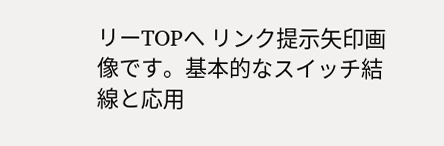リーTOPへ リンク提示矢印画像です。基本的なスイッチ結線と応用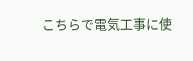こちらで電気工事に使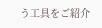う工具をご紹介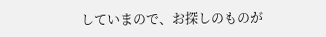していまので、お探しのものが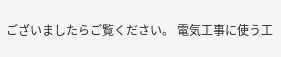ございましたらご覧ください。 電気工事に使う工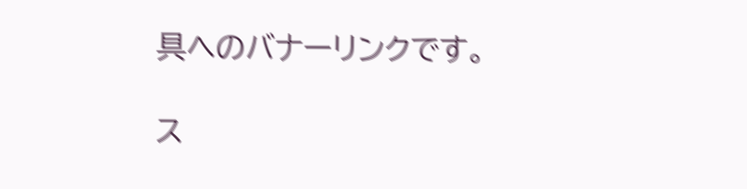具へのバナーリンクです。

ス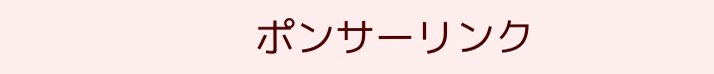ポンサーリンク